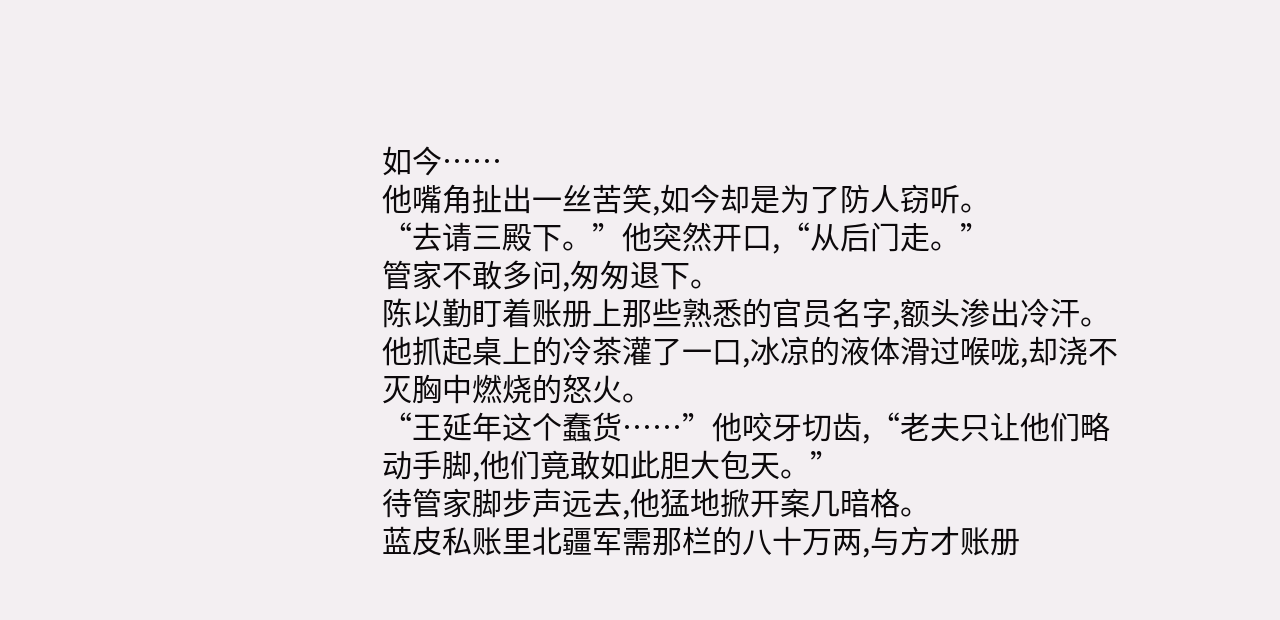如今……
他嘴角扯出一丝苦笑,如今却是为了防人窃听。
“去请三殿下。”他突然开口,“从后门走。”
管家不敢多问,匆匆退下。
陈以勤盯着账册上那些熟悉的官员名字,额头渗出冷汗。
他抓起桌上的冷茶灌了一口,冰凉的液体滑过喉咙,却浇不灭胸中燃烧的怒火。
“王延年这个蠢货……”他咬牙切齿,“老夫只让他们略动手脚,他们竟敢如此胆大包天。”
待管家脚步声远去,他猛地掀开案几暗格。
蓝皮私账里北疆军需那栏的八十万两,与方才账册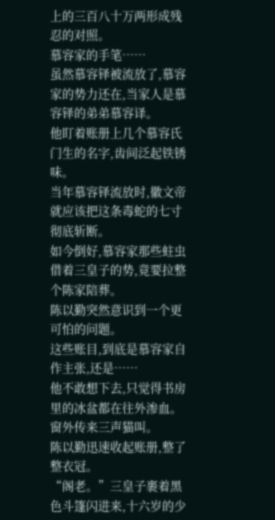上的三百八十万两形成残忍的对照。
慕容家的手笔……
虽然慕容铎被流放了,慕容家的势力还在,当家人是慕容铎的弟弟慕容译。
他盯着账册上几个慕容氏门生的名字,齿间泛起铁锈味。
当年慕容铎流放时,徽文帝就应该把这条毒蛇的七寸彻底斩断。
如今倒好,慕容家那些蛀虫借着三皇子的势,竟要拉整个陈家陪葬。
陈以勤突然意识到一个更可怕的问题。
这些账目,到底是慕容家自作主张,还是……
他不敢想下去,只觉得书房里的冰盆都在往外渗血。
窗外传来三声猫叫。
陈以勤迅速收起账册,整了整衣冠。
“阁老。”三皇子裹着黑色斗篷闪进来,十六岁的少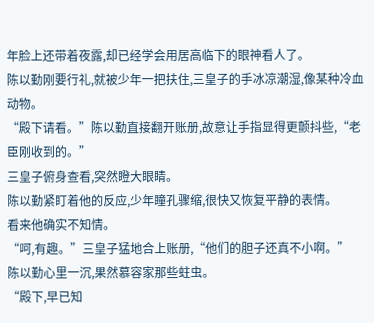年脸上还带着夜露,却已经学会用居高临下的眼神看人了。
陈以勤刚要行礼,就被少年一把扶住,三皇子的手冰凉潮湿,像某种冷血动物。
“殿下请看。”陈以勤直接翻开账册,故意让手指显得更颤抖些,“老臣刚收到的。”
三皇子俯身查看,突然瞪大眼睛。
陈以勤紧盯着他的反应,少年瞳孔骤缩,很快又恢复平静的表情。
看来他确实不知情。
“呵,有趣。”三皇子猛地合上账册,“他们的胆子还真不小啊。”
陈以勤心里一沉,果然慕容家那些蛀虫。
“殿下,早已知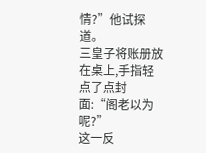情?”他试探道。
三皇子将账册放在桌上,手指轻点了点封面:“阁老以为呢?”
这一反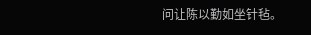问让陈以勤如坐针毡。